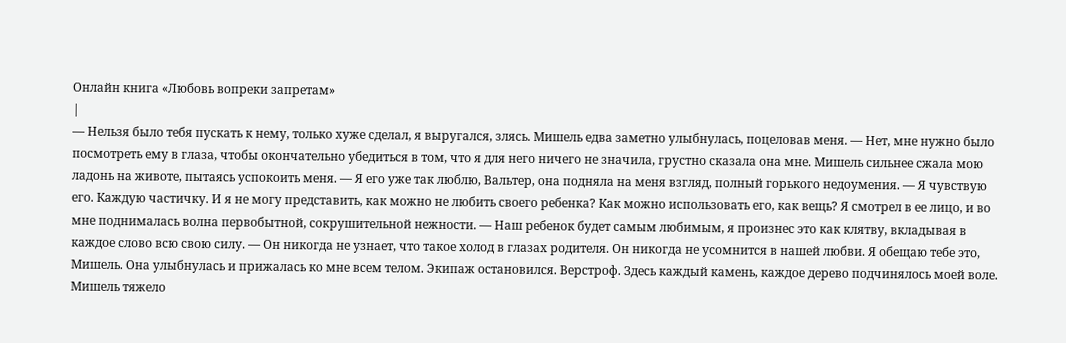Онлайн книга «Любовь вопреки запретам»
|
— Нельзя было тебя пускать к нему, только хуже сделал, я выругался, злясь. Мишель едва заметно улыбнулась, поцеловав меня. — Нет, мне нужно было посмотреть ему в глаза, чтобы окончательно убедиться в том, что я для него ничего не значила, грустно сказала она мне. Мишель сильнее сжала мою ладонь на животе, пытаясь успокоить меня. — Я его уже так люблю, Вальтер, она подняла на меня взгляд, полный горького недоумения. — Я чувствую его. Каждую частичку. И я не могу представить, как можно не любить своего ребенка? Как можно использовать его, как вещь? Я смотрел в ее лицо, и во мне поднималась волна первобытной, сокрушительной нежности. — Наш ребенок будет самым любимым, я произнес это как клятву, вкладывая в каждое слово всю свою силу. — Он никогда не узнает, что такое холод в глазах родителя. Он никогда не усомнится в нашей любви. Я обещаю тебе это, Мишель. Она улыбнулась и прижалась ко мне всем телом. Экипаж остановился. Верстроф. Здесь каждый камень, каждое дерево подчинялось моей воле. Мишель тяжело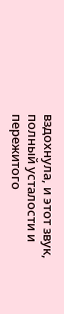вздохнула, и этот звук, полный усталости и пережитого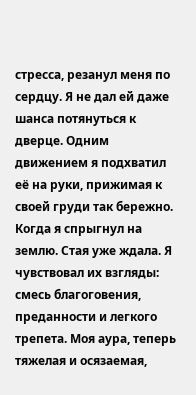стресса, резанул меня по сердцу. Я не дал ей даже шанса потянуться к дверце. Одним движением я подхватил её на руки, прижимая к своей груди так бережно. Когда я спрыгнул на землю. Стая уже ждала. Я чувствовал их взгляды: смесь благоговения, преданности и легкого трепета. Моя аура, теперь тяжелая и осязаемая,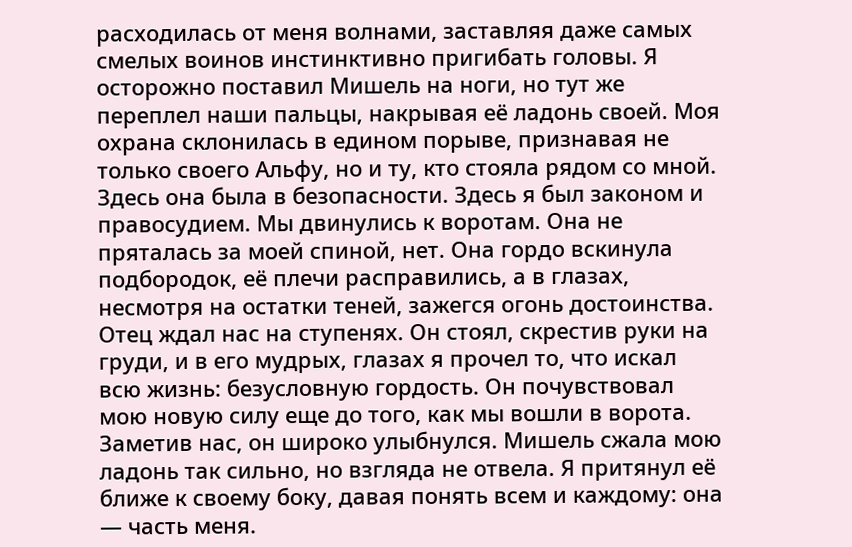расходилась от меня волнами, заставляя даже самых смелых воинов инстинктивно пригибать головы. Я осторожно поставил Мишель на ноги, но тут же переплел наши пальцы, накрывая её ладонь своей. Моя охрана склонилась в едином порыве, признавая не только своего Альфу, но и ту, кто стояла рядом со мной. Здесь она была в безопасности. Здесь я был законом и правосудием. Мы двинулись к воротам. Она не пряталась за моей спиной, нет. Она гордо вскинула подбородок, её плечи расправились, а в глазах, несмотря на остатки теней, зажегся огонь достоинства. Отец ждал нас на ступенях. Он стоял, скрестив руки на груди, и в его мудрых, глазах я прочел то, что искал всю жизнь: безусловную гордость. Он почувствовал мою новую силу еще до того, как мы вошли в ворота. Заметив нас, он широко улыбнулся. Мишель сжала мою ладонь так сильно, но взгляда не отвела. Я притянул её ближе к своему боку, давая понять всем и каждому: она — часть меня.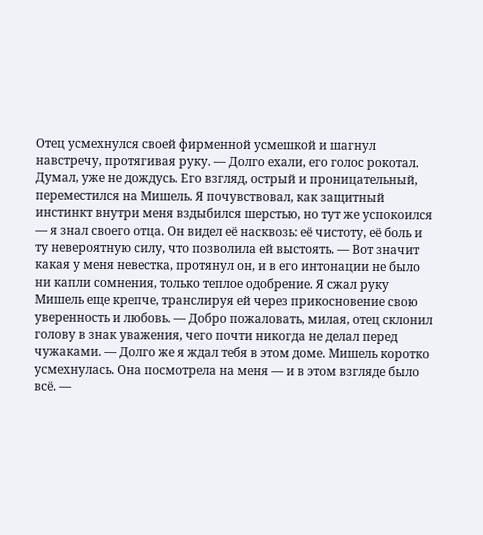Отец усмехнулся своей фирменной усмешкой и шагнул навстречу, протягивая руку. — Долго ехали, его голос рокотал. Думал, уже не дождусь. Его взгляд, острый и проницательный, переместился на Мишель. Я почувствовал, как защитный инстинкт внутри меня вздыбился шерстью, но тут же успокоился — я знал своего отца. Он видел её насквозь: её чистоту, её боль и ту невероятную силу, что позволила ей выстоять. — Вот значит какая у меня невестка, протянул он, и в его интонации не было ни капли сомнения, только теплое одобрение. Я сжал руку Мишель еще крепче, транслируя ей через прикосновение свою уверенность и любовь. — Добро пожаловать, милая, отец склонил голову в знак уважения, чего почти никогда не делал перед чужаками. — Долго же я ждал тебя в этом доме. Мишель коротко усмехнулась. Она посмотрела на меня — и в этом взгляде было всё. —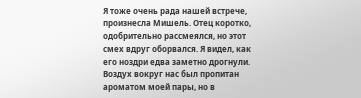Я тоже очень рада нашей встрече, произнесла Мишель. Отец коротко, одобрительно рассмеялся, но этот смех вдруг оборвался. Я видел, как его ноздри едва заметно дрогнули. Воздух вокруг нас был пропитан ароматом моей пары, но в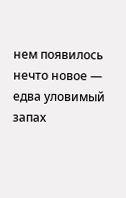нем появилось нечто новое — едва уловимый запах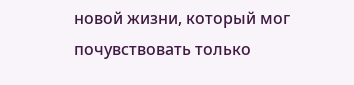новой жизни, который мог почувствовать только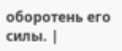оборотень его силы. |